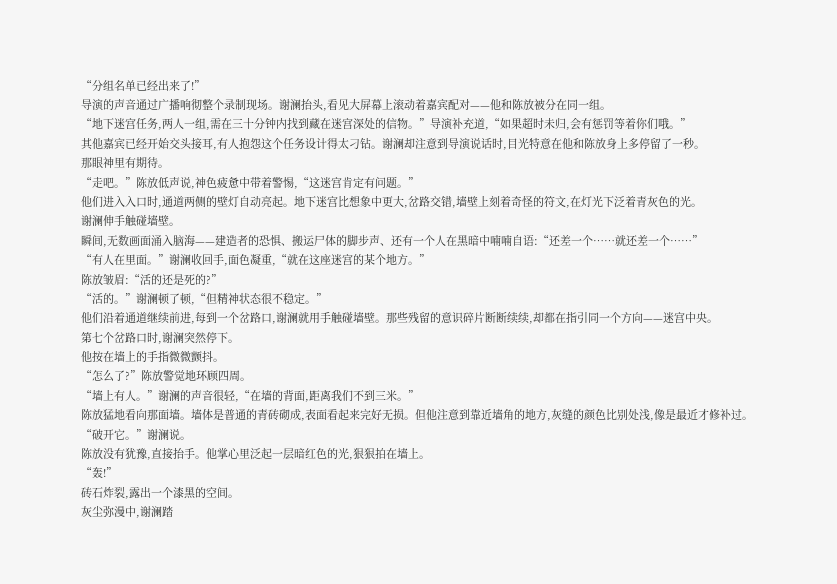“分组名单已经出来了!”
导演的声音通过广播响彻整个录制现场。谢澜抬头,看见大屏幕上滚动着嘉宾配对——他和陈放被分在同一组。
“地下迷宫任务,两人一组,需在三十分钟内找到藏在迷宫深处的信物。”导演补充道,“如果超时未归,会有惩罚等着你们哦。”
其他嘉宾已经开始交头接耳,有人抱怨这个任务设计得太刁钻。谢澜却注意到导演说话时,目光特意在他和陈放身上多停留了一秒。
那眼神里有期待。
“走吧。”陈放低声说,神色疲惫中带着警惕,“这迷宫肯定有问题。”
他们进入入口时,通道两侧的壁灯自动亮起。地下迷宫比想象中更大,岔路交错,墙壁上刻着奇怪的符文,在灯光下泛着青灰色的光。
谢澜伸手触碰墙壁。
瞬间,无数画面涌入脑海——建造者的恐惧、搬运尸体的脚步声、还有一个人在黑暗中喃喃自语:“还差一个……就还差一个……”
“有人在里面。”谢澜收回手,面色凝重,“就在这座迷宫的某个地方。”
陈放皱眉:“活的还是死的?”
“活的。”谢澜顿了顿,“但精神状态很不稳定。”
他们沿着通道继续前进,每到一个岔路口,谢澜就用手触碰墙壁。那些残留的意识碎片断断续续,却都在指引同一个方向——迷宫中央。
第七个岔路口时,谢澜突然停下。
他按在墙上的手指微微颤抖。
“怎么了?”陈放警觉地环顾四周。
“墙上有人。”谢澜的声音很轻,“在墙的背面,距离我们不到三米。”
陈放猛地看向那面墙。墙体是普通的青砖砌成,表面看起来完好无损。但他注意到靠近墙角的地方,灰缝的颜色比别处浅,像是最近才修补过。
“破开它。”谢澜说。
陈放没有犹豫,直接抬手。他掌心里泛起一层暗红色的光,狠狠拍在墙上。
“轰!”
砖石炸裂,露出一个漆黑的空间。
灰尘弥漫中,谢澜踏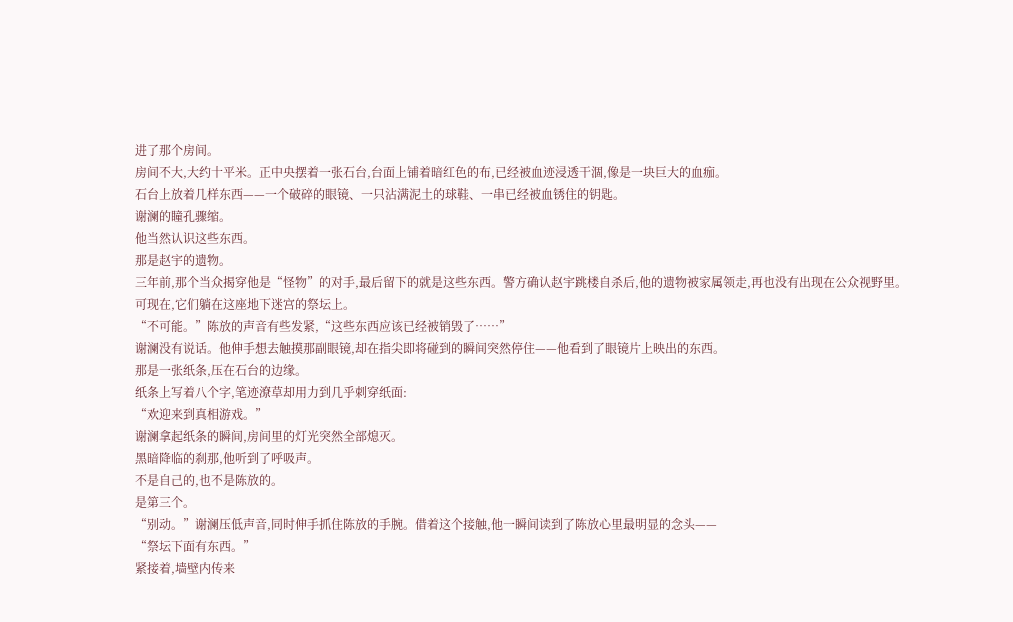进了那个房间。
房间不大,大约十平米。正中央摆着一张石台,台面上铺着暗红色的布,已经被血迹浸透干涸,像是一块巨大的血痂。
石台上放着几样东西——一个破碎的眼镜、一只沾满泥土的球鞋、一串已经被血锈住的钥匙。
谢澜的瞳孔骤缩。
他当然认识这些东西。
那是赵宇的遗物。
三年前,那个当众揭穿他是“怪物”的对手,最后留下的就是这些东西。警方确认赵宇跳楼自杀后,他的遗物被家属领走,再也没有出现在公众视野里。
可现在,它们躺在这座地下迷宫的祭坛上。
“不可能。”陈放的声音有些发紧,“这些东西应该已经被销毁了……”
谢澜没有说话。他伸手想去触摸那副眼镜,却在指尖即将碰到的瞬间突然停住——他看到了眼镜片上映出的东西。
那是一张纸条,压在石台的边缘。
纸条上写着八个字,笔迹潦草却用力到几乎刺穿纸面:
“欢迎来到真相游戏。”
谢澜拿起纸条的瞬间,房间里的灯光突然全部熄灭。
黑暗降临的刹那,他听到了呼吸声。
不是自己的,也不是陈放的。
是第三个。
“别动。”谢澜压低声音,同时伸手抓住陈放的手腕。借着这个接触,他一瞬间读到了陈放心里最明显的念头——
“祭坛下面有东西。”
紧接着,墙壁内传来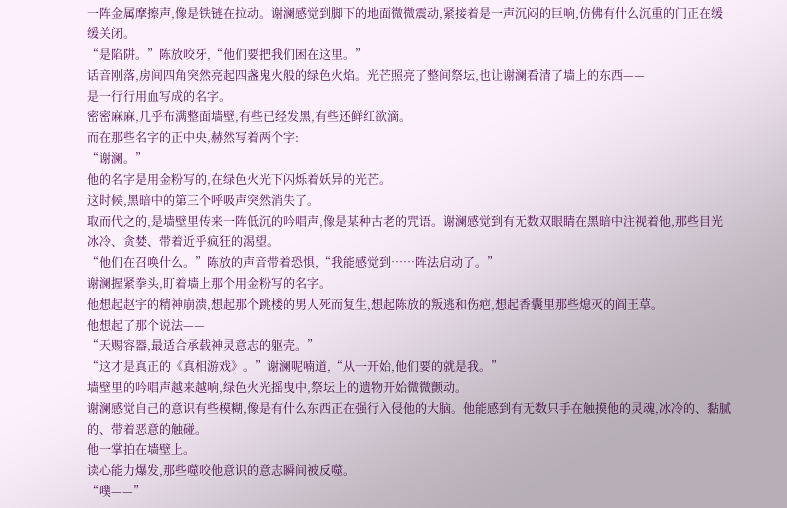一阵金属摩擦声,像是铁链在拉动。谢澜感觉到脚下的地面微微震动,紧接着是一声沉闷的巨响,仿佛有什么沉重的门正在缓缓关闭。
“是陷阱。”陈放咬牙,“他们要把我们困在这里。”
话音刚落,房间四角突然亮起四盏鬼火般的绿色火焰。光芒照亮了整间祭坛,也让谢澜看清了墙上的东西——
是一行行用血写成的名字。
密密麻麻,几乎布满整面墙壁,有些已经发黑,有些还鲜红欲滴。
而在那些名字的正中央,赫然写着两个字:
“谢澜。”
他的名字是用金粉写的,在绿色火光下闪烁着妖异的光芒。
这时候,黑暗中的第三个呼吸声突然消失了。
取而代之的,是墙壁里传来一阵低沉的吟唱声,像是某种古老的咒语。谢澜感觉到有无数双眼睛在黑暗中注视着他,那些目光冰冷、贪婪、带着近乎疯狂的渴望。
“他们在召唤什么。”陈放的声音带着恐惧,“我能感觉到……阵法启动了。”
谢澜握紧拳头,盯着墙上那个用金粉写的名字。
他想起赵宇的精神崩溃,想起那个跳楼的男人死而复生,想起陈放的叛逃和伤疤,想起香囊里那些熄灭的阎王草。
他想起了那个说法——
“天赐容器,最适合承载神灵意志的躯壳。”
“这才是真正的《真相游戏》。”谢澜呢喃道,“从一开始,他们要的就是我。”
墙壁里的吟唱声越来越响,绿色火光摇曳中,祭坛上的遗物开始微微颤动。
谢澜感觉自己的意识有些模糊,像是有什么东西正在强行入侵他的大脑。他能感到有无数只手在触摸他的灵魂,冰冷的、黏腻的、带着恶意的触碰。
他一掌拍在墙壁上。
读心能力爆发,那些噬咬他意识的意志瞬间被反噬。
“噗——”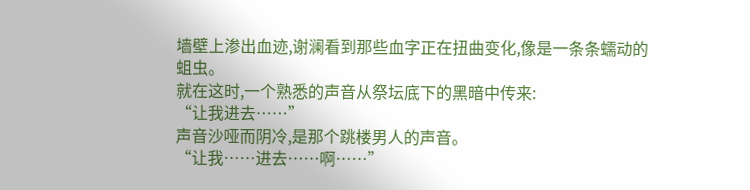墙壁上渗出血迹,谢澜看到那些血字正在扭曲变化,像是一条条蠕动的蛆虫。
就在这时,一个熟悉的声音从祭坛底下的黑暗中传来:
“让我进去……”
声音沙哑而阴冷,是那个跳楼男人的声音。
“让我……进去……啊……”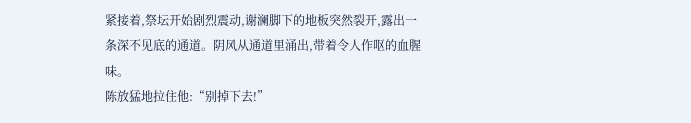紧接着,祭坛开始剧烈震动,谢澜脚下的地板突然裂开,露出一条深不见底的通道。阴风从通道里涌出,带着令人作呕的血腥味。
陈放猛地拉住他:“别掉下去!”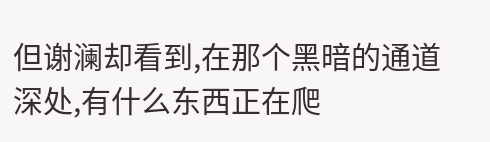但谢澜却看到,在那个黑暗的通道深处,有什么东西正在爬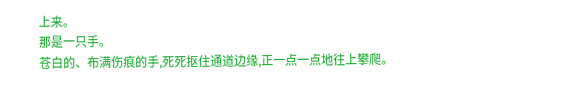上来。
那是一只手。
苍白的、布满伤痕的手,死死抠住通道边缘,正一点一点地往上攀爬。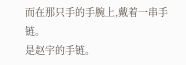而在那只手的手腕上,戴着一串手链。
是赵宇的手链。